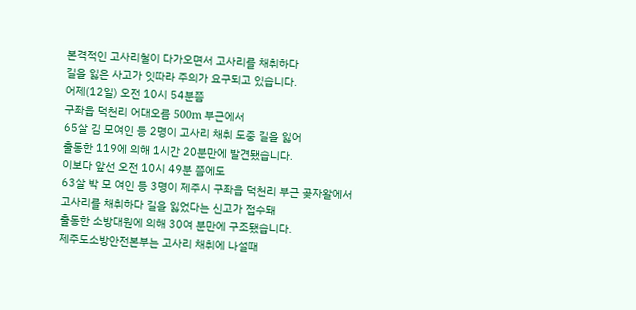본격적인 고사리철이 다가오면서 고사리를 채취하다
길을 잃은 사고가 잇따라 주의가 요구되고 있습니다.
어제(12일) 오전 10시 54분쯤
구좌읍 덕천리 어대오름 500m 부근에서
65살 김 모여인 등 2명이 고사리 채취 도중 길을 잃어
출동한 119에 의해 1시간 20분만에 발견됐습니다.
이보다 앞선 오전 10시 49분 쯤에도
63살 박 모 여인 등 3명이 제주시 구좌읍 덕천리 부근 곶자왈에서
고사리를 채취하다 길을 잃었다는 신고가 접수돼
출동한 소방대원에 의해 30여 분만에 구조됐습니다.
제주도소방안전본부는 고사리 채취에 나설때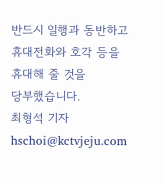반드시 일행과 동반하고 휴대전화와 호각 등을 휴대해 줄 것을
당부했습니다.
최형석 기자
hschoi@kctvjeju.com